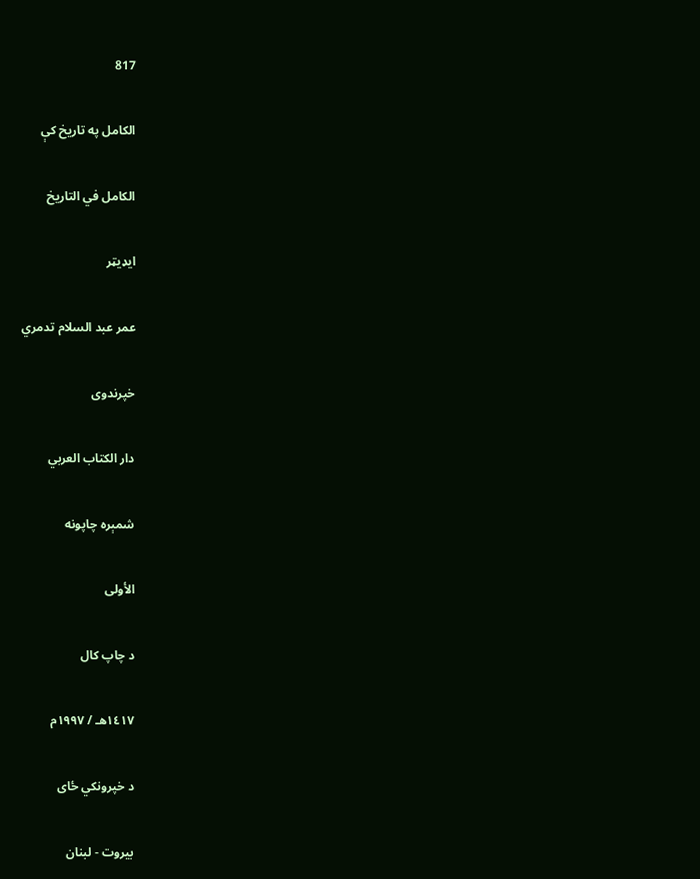817

الکامل په تاریخ کې

الكامل في التاريخ

ایډیټر

عمر عبد السلام تدمري

خپرندوی

دار الكتاب العربي

شمېره چاپونه

الأولى

د چاپ کال

١٤١٧هـ / ١٩٩٧م

د خپرونکي ځای

بيروت - لبنان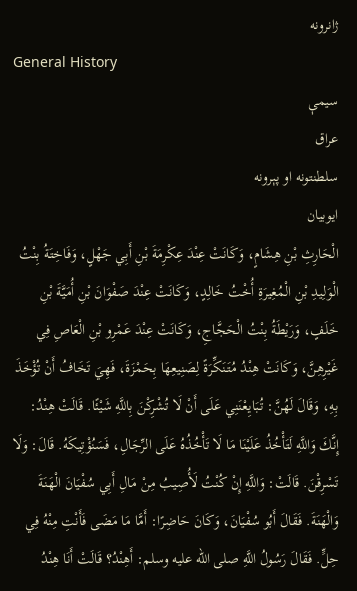ژانرونه
General History
سیمې
عراق
سلطنتونه او پېرونه
ایوبیان
الْحَارِثِ بْنِ هِشَامٍ، وَكَانَتْ عِنْدَ عِكْرِمَةَ بْنِ أَبِي جَهْلٍ، وَفَاخِتَةُ بِنْتُ الْوَلِيدِ بْنِ الْمُغِيرَةِ أُخْتُ خَالِدٍ، وَكَانَتْ عِنْدَ صَفْوَانَ بْنِ أُمَيَّةَ بْنِ خَلَفٍ، وَرَيْطَةُ بِنْتُ الْحَجَّاجِ، وَكَانَتْ عِنْدَ عَمْرِو بْنِ الْعَاصِ فِي غَيْرِهِنَّ، وَكَانَتْ هِنْدُ مُتَنَكِّرَةً لِصَنِيعِهَا بِحَمْزَةَ، فَهِيَ تَخَافُ أَنْ تُؤْخَذَ بِهِ، وَقَالَ لَهُنَّ: تُبَايِعْنَنِي عَلَى أَنْ لَا تُشْرِكْنَ بِاللَّهِ شَيْئًا. قَالَتْ هِنْدُ: إِنَّكَ وَاللَّهِ لَتَأْخُذُ عَلَيْنَا مَا لَا تَأْخُذُهُ عَلَى الرِّجَالِ، فَسَنُؤْتِيكَهُ. قَالَ: وَلَا تَسْرِقْنَ. قَالَتْ: وَاللَّهِ إِنْ كُنْتُ لَأُصِيبُ مِنْ مَالِ أَبِي سُفْيَانَ الْهَنَةَ وَالْهَنَةَ. فَقَالَ أَبُو سُفْيَانَ، وَكَانَ حَاضِرًا: أَمَّا مَا مَضَى فَأَنْتِ مِنْهُ فِي حِلٍّ. فَقَالَ رَسُولُ اللَّهِ صلى الله عليه وسلم: أَهِنْدُ؟ قَالَتْ أَنَا هِنْدُ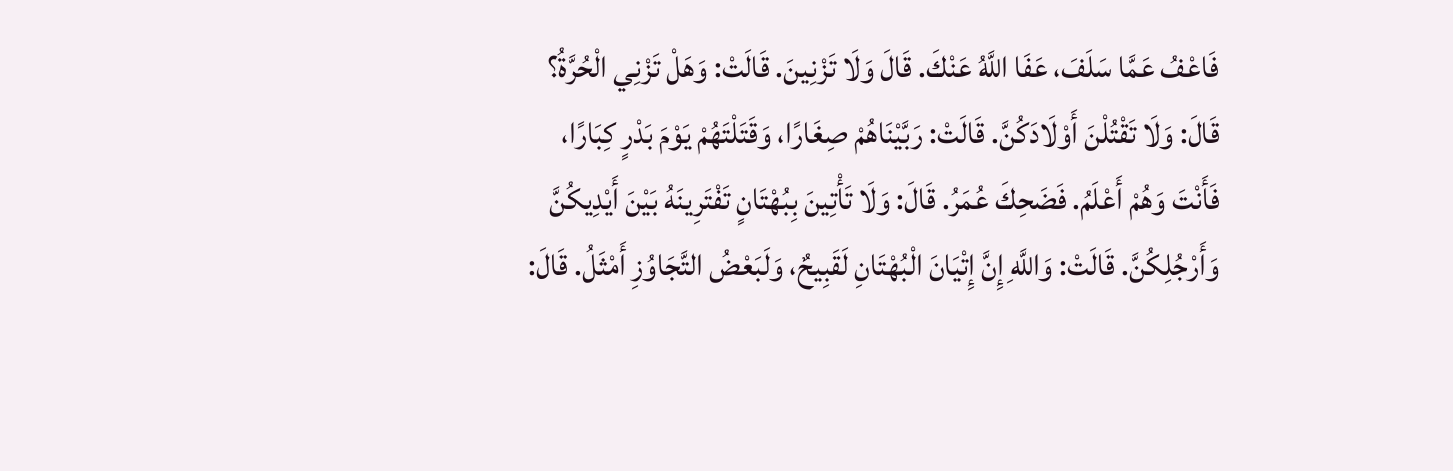فَاعْفُ عَمَّا سَلَفَ، عَفَا اللَّهُ عَنْكَ. قَالَ وَلَا تَزْنِينَ. قَالَتْ: وَهَلْ تَزْنِي الْحُرَّةُ؟ قَالَ: وَلَا تَقْتُلْنَ أَوْلَادَكُنَّ. قَالَتْ: رَبَّيْنَاهُمْ صِغَارًا، وَقَتَلْتَهُمْ يَوْمَ بَدْرٍ كِبَارًا، فَأَنْتَ وَهُمْ أَعْلَمُ. فَضَحِكَ عُمَرُ. قَالَ: وَلَا تَأْتِينَ بِبُهْتَانٍ تَفْتَرِينَهُ بَيْنَ أَيْدِيكُنَّ وَأَرْجُلِكُنَّ. قَالَتْ: وَاللَّهِ إِنَّ إِتْيَانَ الْبُهْتَانِ لَقَبِيحٌ، وَلَبَعْضُ التَّجَاوُزِ أَمْثَلُ. قَالَ: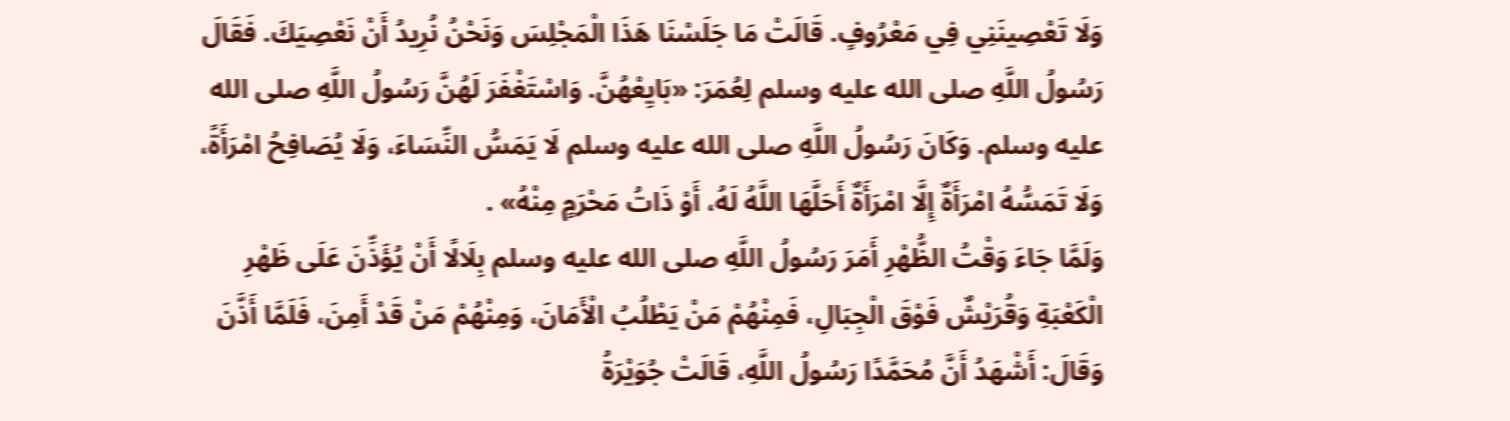وَلَا تَعْصِينَنِي فِي مَعْرُوفٍ. قَالَتْ مَا جَلَسْنَا هَذَا الْمَجْلِسَ وَنَحْنُ نُرِيدُ أَنْ نَعْصِيَكَ. فَقَالَ رَسُولُ اللَّهِ صلى الله عليه وسلم لِعُمَرَ: «بَايِعْهُنَّ. وَاسْتَغْفَرَ لَهُنَّ رَسُولُ اللَّهِ صلى الله عليه وسلم. وَكَانَ رَسُولُ اللَّهِ صلى الله عليه وسلم لَا يَمَسُّ النِّسَاءَ، وَلَا يُصَافِحُ امْرَأَةً، وَلَا تَمَسُّهُ امْرَأَةٌ إِلَّا امْرَأَةٌ أَحَلَّهَا اللَّهُ لَهُ، أَوْ ذَاتُ مَحْرَمٍ مِنْهُ» .
وَلَمَّا جَاءَ وَقْتُ الظُّهْرِ أَمَرَ رَسُولُ اللَّهِ صلى الله عليه وسلم بِلَالًا أَنْ يُؤَذِّنَ عَلَى ظَهْرِ الْكَعْبَةِ وَقُرَيْشٌ فَوْقَ الْجِبَالِ، فَمِنْهُمْ مَنْ يَطْلُبُ الْأَمَانَ، وَمِنْهُمْ مَنْ قَدْ أَمِنَ، فَلَمَّا أَذَّنَ وَقَالَ: أَشْهَدُ أَنَّ مُحَمَّدًا رَسُولُ اللَّهِ، قَالَتْ جُوَيْرَةُ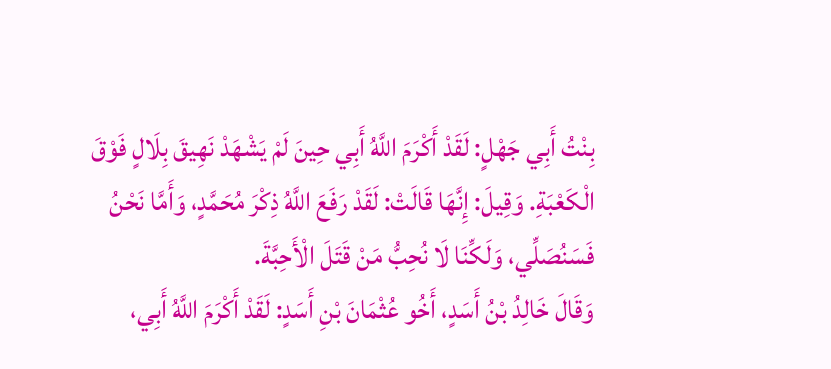بِنْتُ أَبِي جَهْلٍ: لَقَدْ أَكْرَمَ اللَّهُ أَبِي حِينَ لَمْ يَشْهَدْ نَهِيقَ بِلَالٍ فَوْقَ الْكَعْبَةِ. وَقِيلَ: إِنَّهَا قَالَتْ: لَقَدْ رَفَعَ اللَّهُ ذِكْرَ مُحَمَّدٍ، وَأَمَّا نَحْنُ فَسَنُصَلِّي، وَلَكِّنَا لَا نُحِبُّ مَنْ قَتَلَ الْأَحِبَّةَ.
وَقَالَ خَالِدُ بْنُ أَسَدٍ، أَخُو عُثْمَانَ بْنِ أَسَدٍ: لَقَدْ أَكْرَمَ اللَّهُ أَبِي،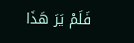فَلَمْ يَرَ هَذَا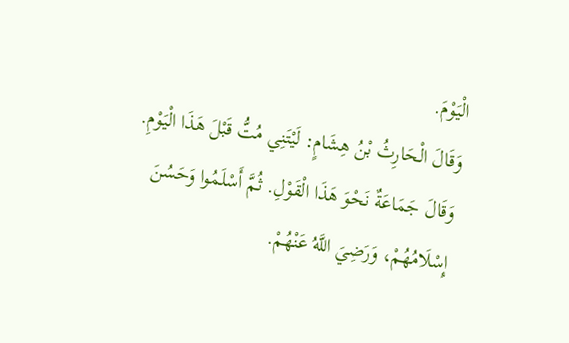الْيَوْمَ.
وَقَالَ الْحَارِثُ بْنُ هِشَامٍ: لَيْتَنِي مُتُّ قَبْلَ هَذَا الْيَوْمِ.
وَقَالَ جَمَاعَةٌ نَحْوَ هَذَا الْقَوْلِ. ثُمَّ أَسْلَمُوا وَحَسُنَ إِسْلَامُهُمْ، وَرَضِيَ اللَّهُ عَنْهُمْ.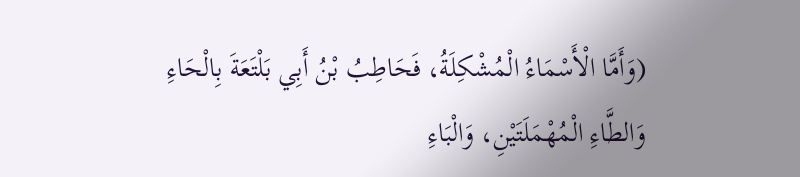(وَأَمَّا الْأَسْمَاءُ الْمُشْكِلَةُ، فَحَاطِبُ بْنُ أَبِي بَلْتَعَةَ بِالْحَاءِ وَالطَّاءِ الْمُهْمَلَتَيْنِ، وَالْبَاءِ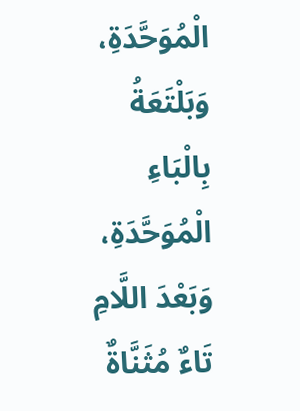الْمُوَحَّدَةِ، وَبَلْتَعَةُ بِالْبَاءِ الْمُوَحَّدَةِ، وَبَعْدَ اللَّامِ تَاءٌ مُثَنَّاةٌ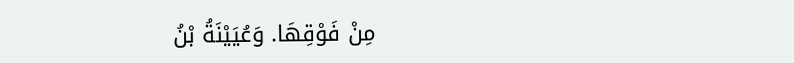مِنْ فَوْقِهَا. وَعُيَيْنَةُ بْنُ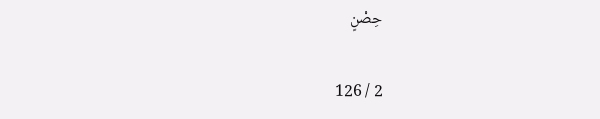حِصْنٍ

2 / 126